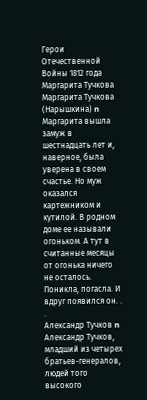Герои Отечественной Войны 1812 года Маргарита Тучкова
Маргарита Тучкова (Нарышкина) n Маргарита вышла замуж в шестнадцать лет и, наверное, была уверена в своем счастье. Но муж оказался картежником и кутилой. В родном доме ее называли огоньком. А тут в считанные месяцы от огонька ничего не осталось. Поникла, погасла. И вдруг появился он. . .
Александр Тучков n Александр Тучков, младший из четырех братьев-генералов, людей того высокого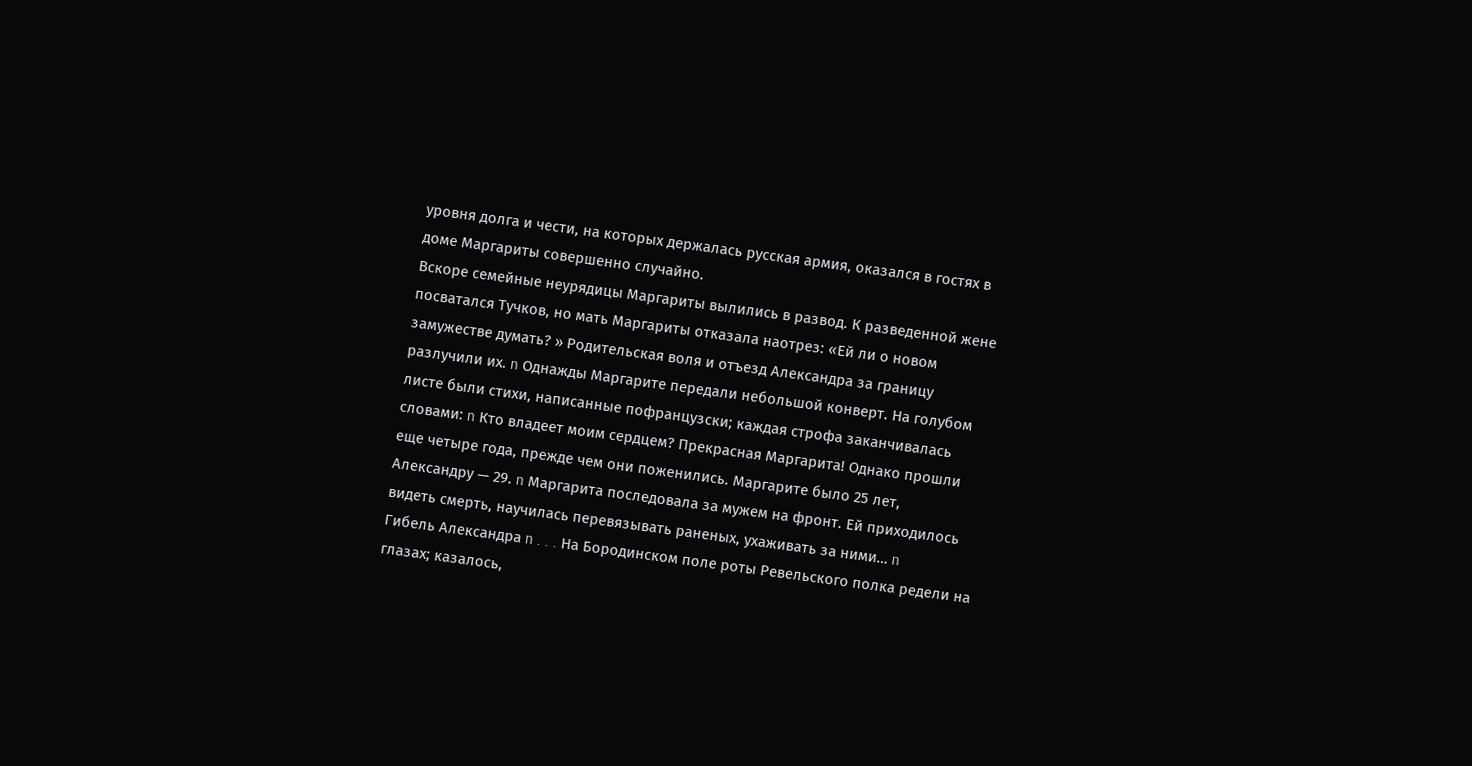уровня долга и чести, на которых держалась русская армия, оказался в гостях в доме Маргариты совершенно случайно.
Вскоре семейные неурядицы Маргариты вылились в развод. К разведенной жене посватался Тучков, но мать Маргариты отказала наотрез: «Ей ли о новом замужестве думать? » Родительская воля и отъезд Александра за границу разлучили их. n Однажды Маргарите передали небольшой конверт. На голубом листе были стихи, написанные пофранцузски; каждая строфа заканчивалась словами: n Кто владеет моим сердцем? Прекрасная Маргарита! Однако прошли еще четыре года, прежде чем они поженились. Маргарите было 25 лет, Александру — 29. n Маргарита последовала за мужем на фронт. Ей приходилось видеть смерть, научилась перевязывать раненых, ухаживать за ними… n
Гибель Александра n . . . На Бородинском поле роты Ревельского полка редели на глазах; казалось,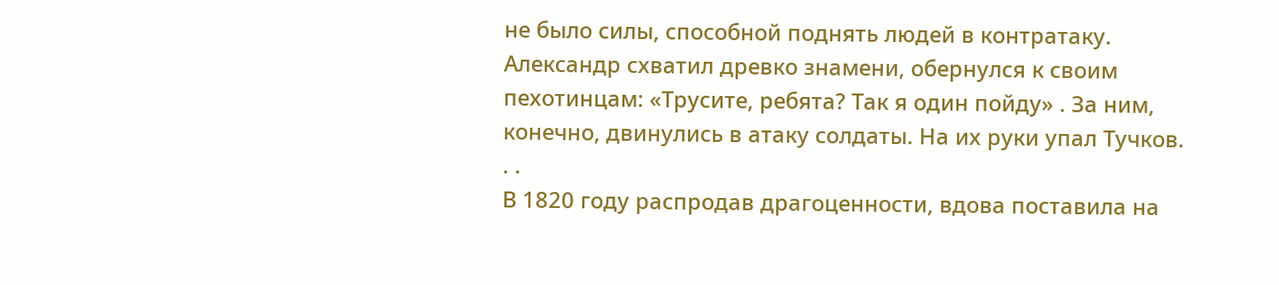не было силы, способной поднять людей в контратаку. Александр схватил древко знамени, обернулся к своим пехотинцам: «Трусите, ребята? Так я один пойду» . За ним, конечно, двинулись в атаку солдаты. На их руки упал Тучков. . .
В 1820 году распродав драгоценности, вдова поставила на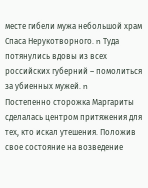месте гибели мужа небольшой храм Спаса Нерукотворного. n Туда потянулись вдовы из всех российских губерний – помолиться за убиенных мужей. n
Постепенно сторожка Маргариты сделалась центром притяжения для тех, кто искал утешения. Положив свое состояние на возведение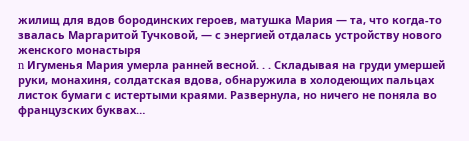жилищ для вдов бородинских героев, матушка Мария — та, что когда-то звалась Маргаритой Тучковой, — с энергией отдалась устройству нового женского монастыря
n Игуменья Мария умерла ранней весной. . . Складывая на груди умершей руки, монахиня, солдатская вдова, обнаружила в холодеющих пальцах листок бумаги с истертыми краями. Развернула, но ничего не поняла во французских буквах…